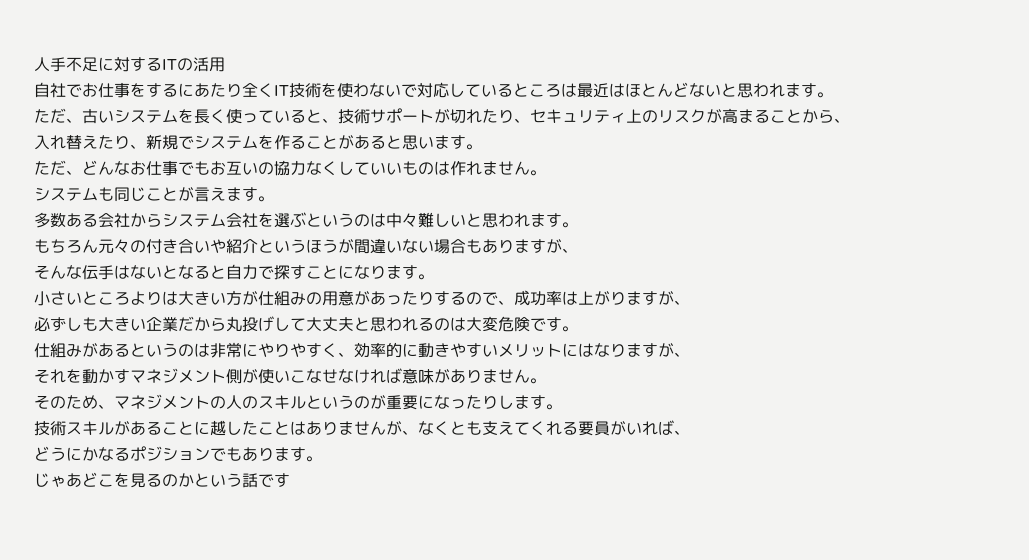人手不足に対するITの活用
自社でお仕事をするにあたり全くIT技術を使わないで対応しているところは最近はほとんどないと思われます。
ただ、古いシステムを長く使っていると、技術サポートが切れたり、セキュリティ上のリスクが高まることから、
入れ替えたり、新規でシステムを作ることがあると思います。
ただ、どんなお仕事でもお互いの協力なくしていいものは作れません。
システムも同じことが言えます。
多数ある会社からシステム会社を選ぶというのは中々難しいと思われます。
もちろん元々の付き合いや紹介というほうが間違いない場合もありますが、
そんな伝手はないとなると自力で探すことになります。
小さいところよりは大きい方が仕組みの用意があったりするので、成功率は上がりますが、
必ずしも大きい企業だから丸投げして大丈夫と思われるのは大変危険です。
仕組みがあるというのは非常にやりやすく、効率的に動きやすいメリットにはなりますが、
それを動かすマネジメント側が使いこなせなければ意味がありません。
そのため、マネジメントの人のスキルというのが重要になったりします。
技術スキルがあることに越したことはありませんが、なくとも支えてくれる要員がいれば、
どうにかなるポジションでもあります。
じゃあどこを見るのかという話です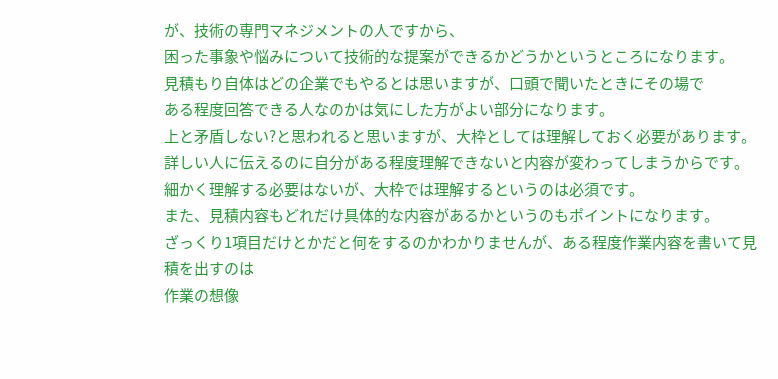が、技術の専門マネジメントの人ですから、
困った事象や悩みについて技術的な提案ができるかどうかというところになります。
見積もり自体はどの企業でもやるとは思いますが、口頭で聞いたときにその場で
ある程度回答できる人なのかは気にした方がよい部分になります。
上と矛盾しない?と思われると思いますが、大枠としては理解しておく必要があります。
詳しい人に伝えるのに自分がある程度理解できないと内容が変わってしまうからです。
細かく理解する必要はないが、大枠では理解するというのは必須です。
また、見積内容もどれだけ具体的な内容があるかというのもポイントになります。
ざっくり1項目だけとかだと何をするのかわかりませんが、ある程度作業内容を書いて見積を出すのは
作業の想像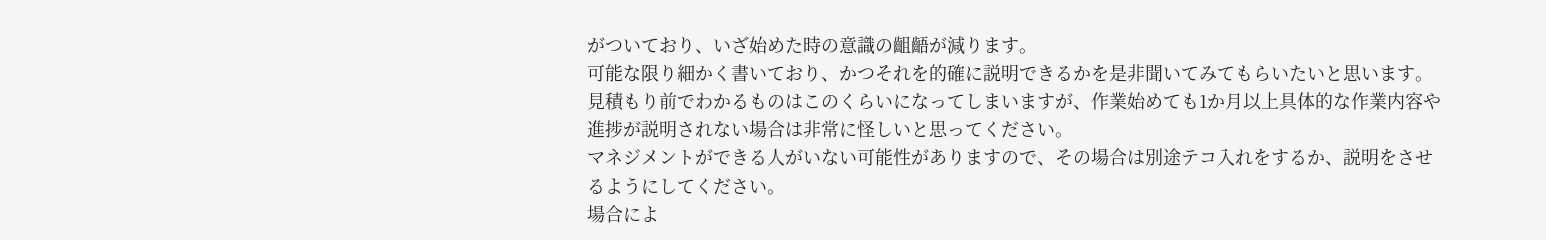がついており、いざ始めた時の意識の齟齬が減ります。
可能な限り細かく書いており、かつそれを的確に説明できるかを是非聞いてみてもらいたいと思います。
見積もり前でわかるものはこのくらいになってしまいますが、作業始めても1か月以上具体的な作業内容や進捗が説明されない場合は非常に怪しいと思ってください。
マネジメントができる人がいない可能性がありますので、その場合は別途テコ入れをするか、説明をさせるようにしてください。
場合によ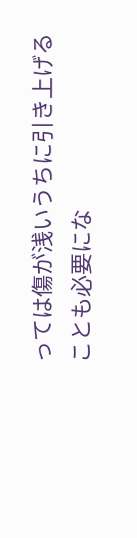っては傷が浅いうちに引き上げることも必要にな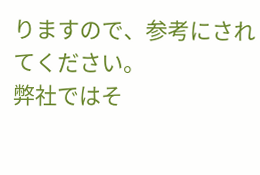りますので、参考にされてください。
弊社ではそ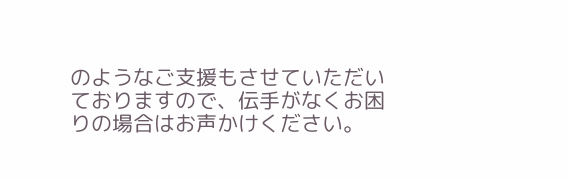のようなご支援もさせていただいておりますので、伝手がなくお困りの場合はお声かけください。